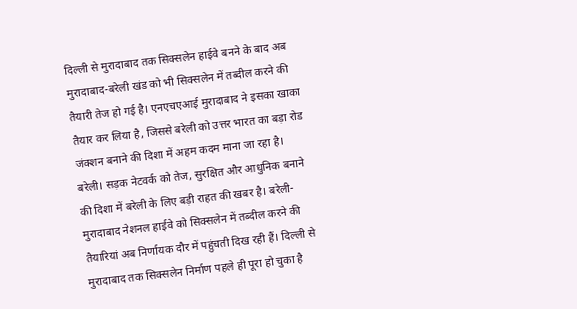दिल्ली से मुरादाबाद तक सिक्सलेन हाईवे बनने के बाद अब मुरादाबाद-बरेली खंड को भी सिक्सलेन में तब्दील करने की तैयारी तेज हो गई है। एनएचएआई मुरादाबाद ने इसका खाका तैयार कर लिया है, जिससे बरेली को उत्तर भारत का बड़ा रोड जंक्शन बनाने की दिशा में अहम कदम माना जा रहा है।
बरेली। सड़क नेटवर्क को तेज, सुरक्षित और आधुनिक बनाने की दिशा में बरेली के लिए बड़ी राहत की खबर है। बरेली-मुरादाबाद नेशनल हाईवे को सिक्सलेन में तब्दील करने की तैयारियां अब निर्णायक दौर में पहुंचती दिख रही हैं। दिल्ली से मुरादाबाद तक सिक्सलेन निर्माण पहले ही पूरा हो चुका है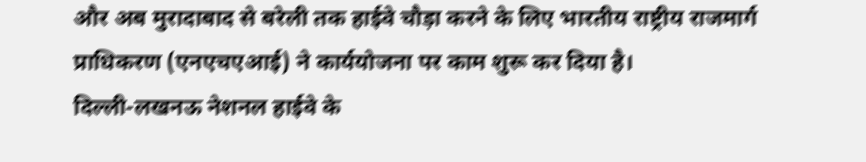और अब मुरादाबाद से बरेली तक हाईवे चौड़ा करने के लिए भारतीय राष्ट्रीय राजमार्ग प्राधिकरण (एनएचएआई) ने कार्ययोजना पर काम शुरू कर दिया है।
दिल्ली-लखनऊ नेशनल हाईवे के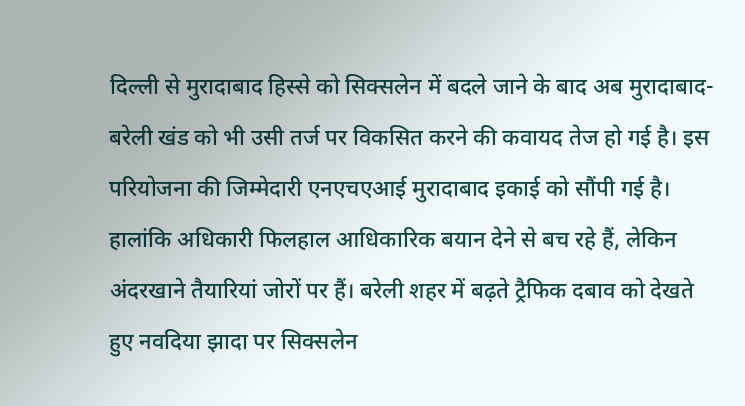दिल्ली से मुरादाबाद हिस्से को सिक्सलेन में बदले जाने के बाद अब मुरादाबाद-बरेली खंड को भी उसी तर्ज पर विकसित करने की कवायद तेज हो गई है। इस परियोजना की जिम्मेदारी एनएचएआई मुरादाबाद इकाई को सौंपी गई है। हालांकि अधिकारी फिलहाल आधिकारिक बयान देने से बच रहे हैं, लेकिन अंदरखाने तैयारियां जोरों पर हैं। बरेली शहर में बढ़ते ट्रैफिक दबाव को देखते हुए नवदिया झादा पर सिक्सलेन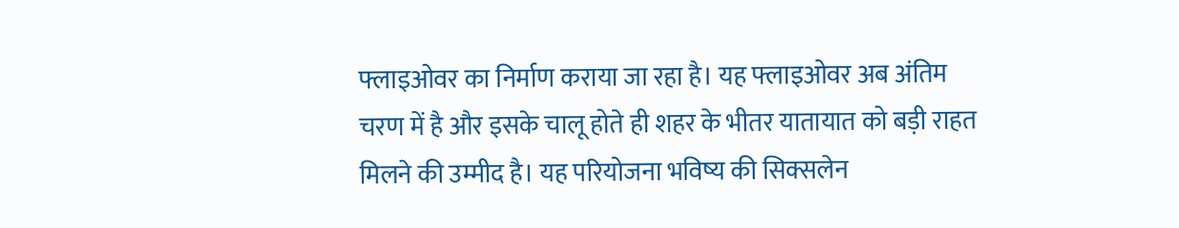फ्लाइओवर का निर्माण कराया जा रहा है। यह फ्लाइओवर अब अंतिम चरण में है और इसके चालू होते ही शहर के भीतर यातायात को बड़ी राहत मिलने की उम्मीद है। यह परियोजना भविष्य की सिक्सलेन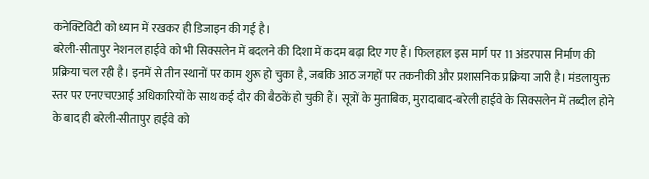कनेक्टिविटी को ध्यान में रखकर ही डिजाइन की गई है।
बरेली-सीतापुर नेशनल हाईवे को भी सिक्सलेन में बदलने की दिशा में कदम बढ़ा दिए गए हैं। फिलहाल इस मार्ग पर 11 अंडरपास निर्माण की प्रक्रिया चल रही है। इनमें से तीन स्थानों पर काम शुरू हो चुका है, जबकि आठ जगहों पर तकनीकी और प्रशासनिक प्रक्रिया जारी है। मंडलायुक्त स्तर पर एनएचएआई अधिकारियों के साथ कई दौर की बैठकें हो चुकी हैं। सूत्रों के मुताबिक, मुरादाबाद-बरेली हाईवे के सिक्सलेन में तब्दील होने के बाद ही बरेली-सीतापुर हाईवे को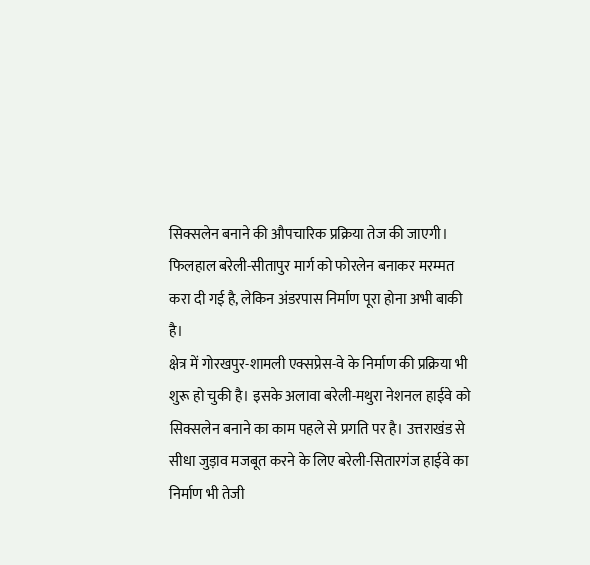सिक्सलेन बनाने की औपचारिक प्रक्रिया तेज की जाएगी। फिलहाल बरेली-सीतापुर मार्ग को फोरलेन बनाकर मरम्मत करा दी गई है, लेकिन अंडरपास निर्माण पूरा होना अभी बाकी है।
क्षेत्र में गोरखपुर-शामली एक्सप्रेस-वे के निर्माण की प्रक्रिया भी शुरू हो चुकी है। इसके अलावा बरेली-मथुरा नेशनल हाईवे को सिक्सलेन बनाने का काम पहले से प्रगति पर है। उत्तराखंड से सीधा जुड़ाव मजबूत करने के लिए बरेली-सितारगंज हाईवे का निर्माण भी तेजी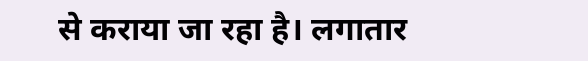से कराया जा रहा है। लगातार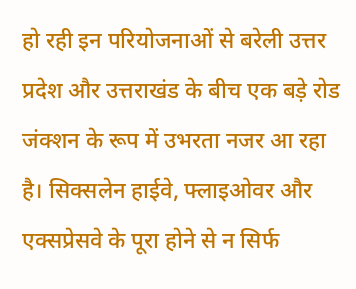हो रही इन परियोजनाओं से बरेली उत्तर प्रदेश और उत्तराखंड के बीच एक बड़े रोड जंक्शन के रूप में उभरता नजर आ रहा है। सिक्सलेन हाईवे, फ्लाइओवर और एक्सप्रेसवे के पूरा होने से न सिर्फ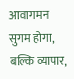आवागमन सुगम होगा, बल्कि व्यापार,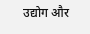उद्योग और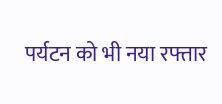पर्यटन को भी नया रफ्तार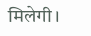मिलेगी।